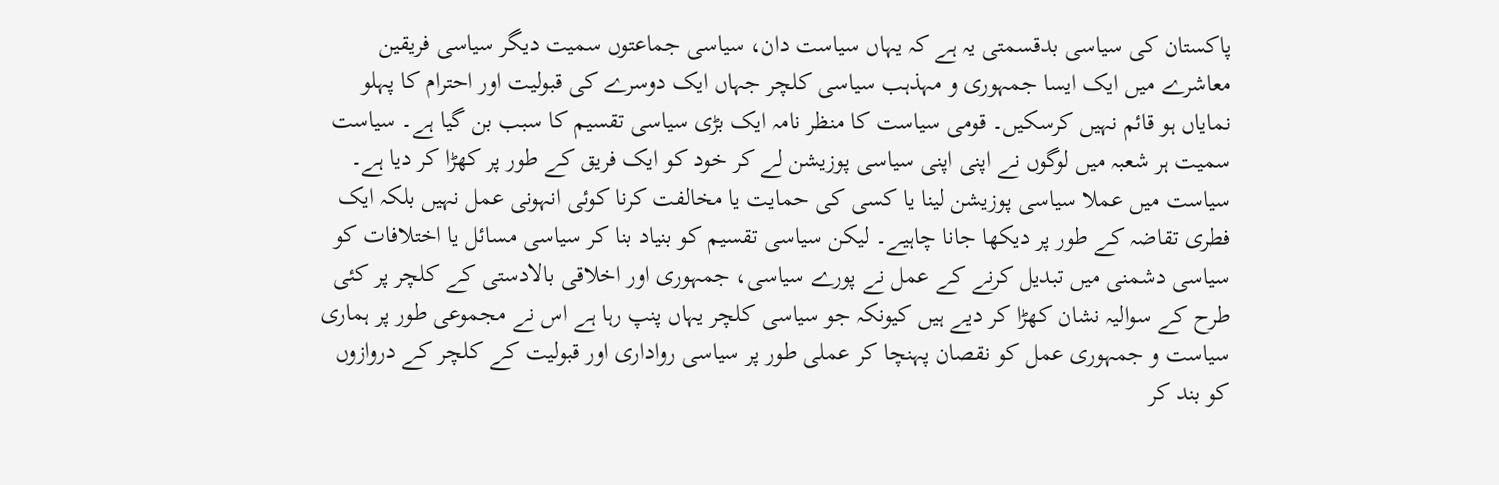پاکستان کی سیاسی بدقسمتی یہ ہے کہ یہاں سیاست دان، سیاسی جماعتوں سمیت دیگر سیاسی فریقین معاشرے میں ایک ایسا جمہوری و مہذہب سیاسی کلچر جہاں ایک دوسرے کی قبولیت اور احترام کا پہلو نمایاں ہو قائم نہیں کرسکیں۔ قومی سیاست کا منظر نامہ ایک بڑی سیاسی تقسیم کا سبب بن گیا ہے۔ سیاست سمیت ہر شعبہ میں لوگوں نے اپنی اپنی سیاسی پوزیشن لے کر خود کو ایک فریق کے طور پر کھڑا کر دیا ہے۔ سیاست میں عملا سیاسی پوزیشن لینا یا کسی کی حمایت یا مخالفت کرنا کوئی انہونی عمل نہیں بلکہ ایک فطری تقاضہ کے طور پر دیکھا جانا چاہیے۔ لیکن سیاسی تقسیم کو بنیاد بنا کر سیاسی مسائل یا اختلافات کو سیاسی دشمنی میں تبدیل کرنے کے عمل نے پورے سیاسی، جمہوری اور اخلاقی بالادستی کے کلچر پر کئی طرح کے سوالیہ نشان کھڑا کر دیے ہیں کیونکہ جو سیاسی کلچر یہاں پنپ رہا ہے اس نے مجموعی طور پر ہماری سیاست و جمہوری عمل کو نقصان پہنچا کر عملی طور پر سیاسی رواداری اور قبولیت کے کلچر کے دروازوں کو بند کر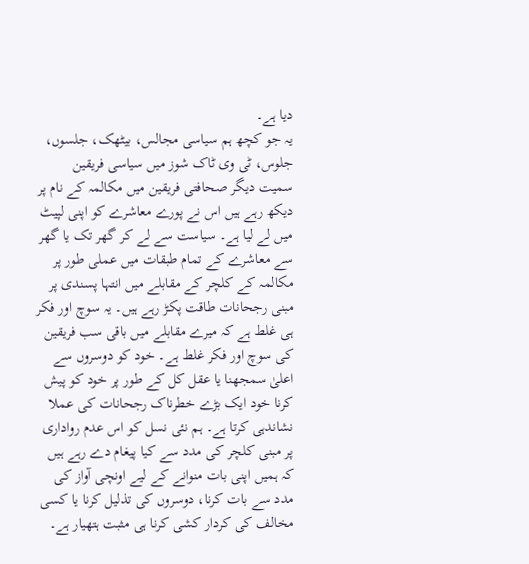دیا ہے۔
یہ جو کچھ ہم سیاسی مجالس، بیٹھک، جلسوں، جلوس، ٹی وی ٹاک شوز میں سیاسی فریقین سمیت دیگر صحافتی فریقین میں مکالمہ کے نام پر دیکھ رہے ہیں اس نے پورے معاشرے کو اپنی لپیٹ میں لے لیا ہے۔ سیاست سے لے کر گھر تک یا گھر سے معاشرے کے تمام طبقات میں عملی طور پر مکالمہ کے کلچر کے مقابلے میں انتہا پسندی پر مبنی رجحانات طاقت پکڑ رہے ہیں۔ یہ سوچ اور فکر ہی غلط ہے کہ میرے مقابلے میں باقی سب فریقین کی سوچ اور فکر غلط ہے۔ خود کو دوسروں سے اعلیٰ سمجھنا یا عقل کل کے طور پر خود کو پیش کرنا خود ایک بڑے خطرناک رجحانات کی عملا نشاندہی کرتا ہے۔ ہم نئی نسل کو اس عدم رواداری پر مبنی کلچر کی مدد سے کیا پیغام دے رہے ہیں کہ ہمیں اپنی بات منوانے کے لیے اونچی آواز کی مدد سے بات کرنا، دوسروں کی تذلیل کرنا یا کسی مخالف کی کردار کشی کرنا ہی مثبت ہتھیار ہے۔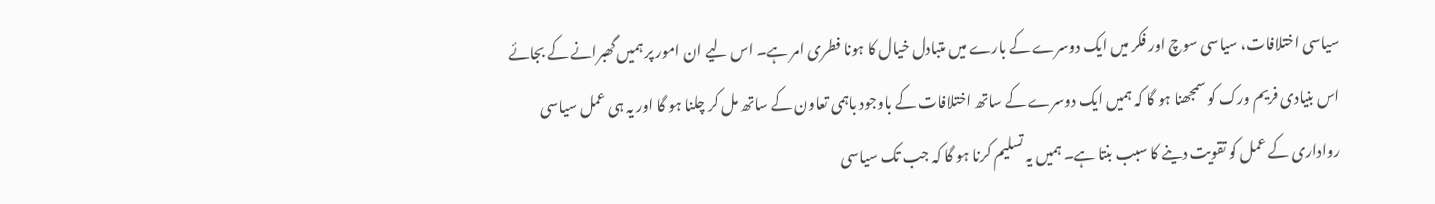سیاسی اختلافات، سیاسی سوچ اور فکر میں ایک دوسرے کے بارے میں متبادل خیال کا ہونا فطری امر ہے۔ اس لیے ان امور پر ہمیں گھبرانے کے بجائے اس بنیادی فریم ورک کو سمجھنا ہو گا کہ ہمیں ایک دوسرے کے ساتھ اختلافات کے باوجود باہمی تعاون کے ساتھ مل کر چلنا ہو گا اور یہ ہی عمل سیاسی رواداری کے عمل کو تقویت دینے کا سبب بنتا ہے۔ ہمیں یہ تسلیم کرنا ہو گا کہ جب تک سیاسی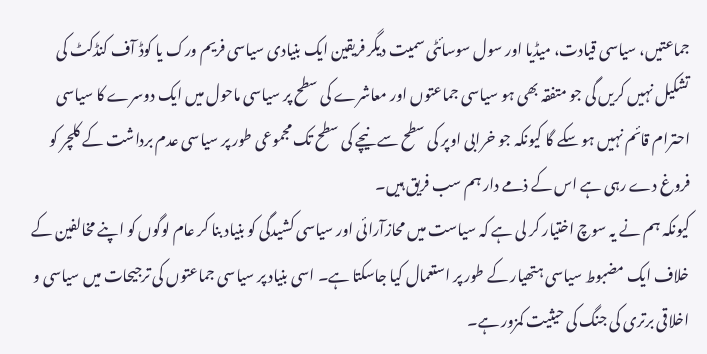جماعتیں، سیاسی قیادت، میڈیا اور سول سوسائٹی سمیت دیگر فریقین ایک بنیادی سیاسی فریم ورک یا کوڈ آف کنڈکٹ کی تشکیل نہیں کریں گی جو متفقہ بھی ہو سیاسی جماعتوں اور معاشرے کی سطح پر سیاسی ماحول میں ایک دوسرے کا سیاسی احترام قائم نہیں ہو سکے گا کیونکہ جو خرابی اوپر کی سطح سے نیچے کی سطح تک مجموعی طور پر سیاسی عدم برداشت کے کلچر کو فروغ دے رہی ہے اس کے ذمے دار ہم سب فریق ہیں۔
کیونکہ ہم نے یہ سوچ اختیار کر لی ہے کہ سیاست میں محازآرائی اور سیاسی کشیدگی کو بنیاد بنا کر عام لوگوں کو اپنے مخالفین کے خلاف ایک مضبوط سیاسی ہتھیار کے طور پر استعمال کیا جاسکتا ہے۔ اسی بنیاد پر سیاسی جماعتوں کی ترجیحات میں سیاسی و اخلاقی برتری کی جنگ کی حیثیت کمزور ہے۔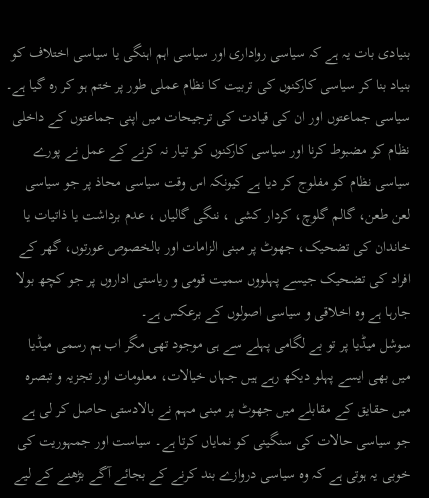بنیادی بات یہ ہے کہ سیاسی رواداری اور سیاسی اہم اہنگی یا سیاسی اختلاف کو بنیاد بنا کر سیاسی کارکنوں کی تربیت کا نظام عملی طور پر ختم ہو کر رہ گیا ہے۔ سیاسی جماعتوں اور ان کی قیادت کی ترجیحات میں اپنی جماعتوں کے داخلی نظام کو مضبوط کرنا اور سیاسی کارکنوں کو تیار نہ کرنے کے عمل نے پورے سیاسی نظام کو مفلوج کر دیا ہے کیونکہ اس وقت سیاسی محاذ پر جو سیاسی لعن طعن، گالم گلوچ، کردار کشی ، ننگی گالیاں ، عدم برداشت یا ذاتیات یا خاندان کی تضحیک، جھوٹ پر مبنی الزامات اور بالخصوص عورتوں، گھر کے افراد کی تضحیک جیسے پہلووں سمیت قومی و ریاستی اداروں پر جو کچھ بولا جارہا ہے وہ اخلاقی و سیاسی اصولوں کے برعکس ہے۔
سوشل میڈیا پر تو بے لگامی پہلے سے ہی موجود تھی مگر اب ہم رسمی میڈیا میں بھی ایسے پہلو دیکھ رہے ہیں جہاں خیالات، معلومات اور تجزیہ و تبصرہ میں حقایق کے مقابلے میں جھوٹ پر مبنی مہم نے بالادستی حاصل کر لی ہے جو سیاسی حالات کی سنگینی کو نمایاں کرتا ہے۔ سیاست اور جمہوریت کی خوبی یہ ہوتی ہے کہ وہ سیاسی دروازے بند کرنے کے بجائے آگے بڑھنے کے لیے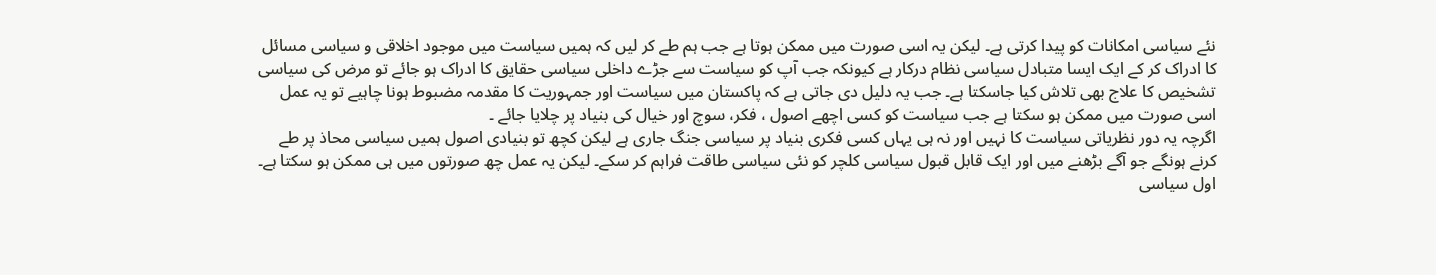نئے سیاسی امکانات کو پیدا کرتی ہے۔ لیکن یہ اسی صورت میں ممکن ہوتا ہے جب ہم طے کر لیں کہ ہمیں سیاست میں موجود اخلاقی و سیاسی مسائل کا ادراک کر کے ایک ایسا متبادل سیاسی نظام درکار ہے کیونکہ جب آپ کو سیاست سے جڑے داخلی سیاسی حقایق کا ادراک ہو جائے تو مرض کی سیاسی تشخیص کا علاج بھی تلاش کیا جاسکتا ہے۔ جب یہ دلیل دی جاتی ہے کہ پاکستان میں سیاست اور جمہوریت کا مقدمہ مضبوط ہونا چاہیے تو یہ عمل اسی صورت میں ممکن ہو سکتا ہے جب سیاست کو کسی اچھے اصول ، فکر، سوچ اور خیال کی بنیاد پر چلایا جائے ۔
اگرچہ یہ دور نظریاتی سیاست کا نہیں اور نہ ہی یہاں کسی فکری بنیاد پر سیاسی جنگ جاری ہے لیکن کچھ تو بنیادی اصول ہمیں سیاسی محاذ پر طے کرنے ہونگے جو آگے بڑھنے میں اور ایک قابل قبول سیاسی کلچر کو نئی سیاسی طاقت فراہم کر سکے۔ لیکن یہ عمل چھ صورتوں میں ہی ممکن ہو سکتا ہے۔ اول سیاسی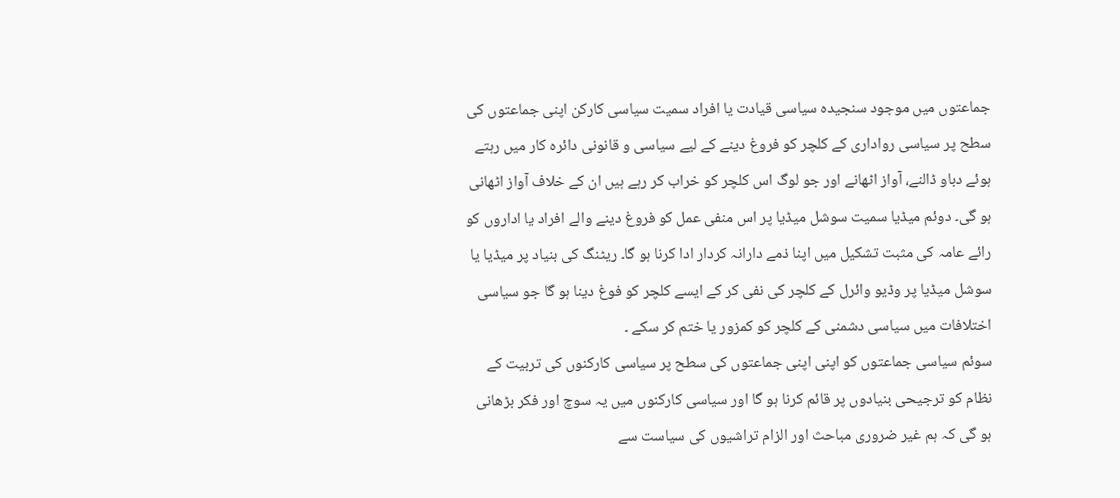جماعتوں میں موجود سنجیدہ سیاسی قیادت یا افراد سمیت سیاسی کارکن اپنی جماعتوں کی سطح پر سیاسی رواداری کے کلچر کو فروغ دینے کے لیے سیاسی و قانونی دائرہ کار میں رہتے ہوئے دباو ڈالنے، آواز اٹھانے اور جو لوگ اس کلچر کو خراب کر رہے ہیں ان کے خلاف آواز اٹھانی ہو گی۔ دوئم میڈیا سمیت سوشل میڈیا پر اس منفی عمل کو فروغ دینے والے افراد یا اداروں کو رائے عامہ کی مثبت تشکیل میں اپنا ذمے دارانہ کردار ادا کرنا ہو گا۔ ریٹنگ کی بنیاد پر میڈیا یا سوشل میڈیا پر وڈیو وائرل کے کلچر کی نفی کر کے ایسے کلچر کو فوغ دینا ہو گا جو سیاسی اختلافات میں سیاسی دشمنی کے کلچر کو کمزور یا ختم کر سکے ۔
سوئم سیاسی جماعتوں کو اپنی اپنی جماعتوں کی سطح پر سیاسی کارکنوں کی تربیت کے نظام کو ترجیحی بنیادوں پر قائم کرنا ہو گا اور سیاسی کارکنوں میں یہ سوچ اور فکر بڑھانی ہو گی کہ ہم غیر ضروری مباحث اور الزام تراشیوں کی سیاست سے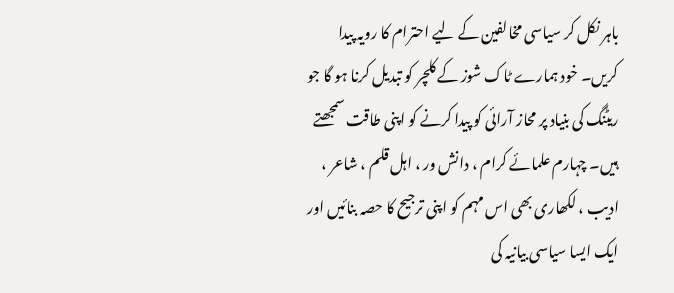باہر نکل کر سیاسی مخالفین کے لیے احترام کا رویہ پیدا کریں۔ خود ہمارے ٹاک شوز کے کلچر کو تبدیل کرنا ہو گا جو ریٹنگ کی بنیاد پر محاز آرائی کو پیدا کرنے کو اپنی طاقت سمجھتے ہیں۔ چہارم علمائے کرام ، دانش ور ، اہل قلم ، شاعر ، ادیب ، لکھاری بھی اس مہم کو اپنی ترجیح کا حصہ بنائیں اور ایک ایسا سیاسی بیانیہ کی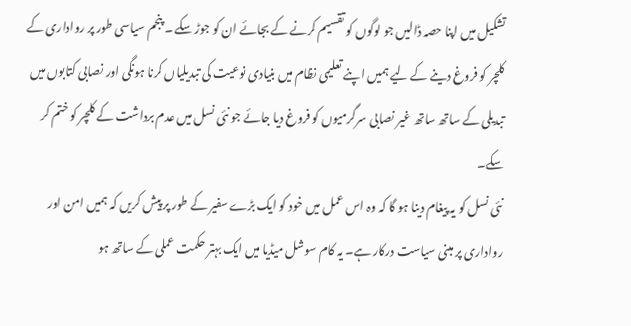تشکیل میں اپنا حصہ ڈالیں جو لوگوں کو تقسیم کرنے کے بجائے ان کو جوڑ سکے ۔ پنجم سیاسی طور پر رواداری کے کلچر کو فروغ دینے کے لیے ہمیں اپنے تعلیمی نظام میں بنیادی نوعیت کی تبدیلیاں کرنا ہونگی اور نصابی کتابوں میں تبدیلی کے ساتھ ساتھ غیر نصابی سرگرمیوں کو فروغ دیا جائے جو نئی نسل میں عدم برداشت کے کلچر کو ختم کر سکے۔
نئی نسل کو یہ پیغام دینا ہو گا کہ وہ اس عمل میں خود کو ایک بڑے سفیر کے طور پر پیش کریں کہ ہمیں امن اور رواداری پر مبنی سیاست درکار ہے۔ یہ کام سوشل میڈیا میں ایک بہتر حکمت عملی کے ساتھ ہو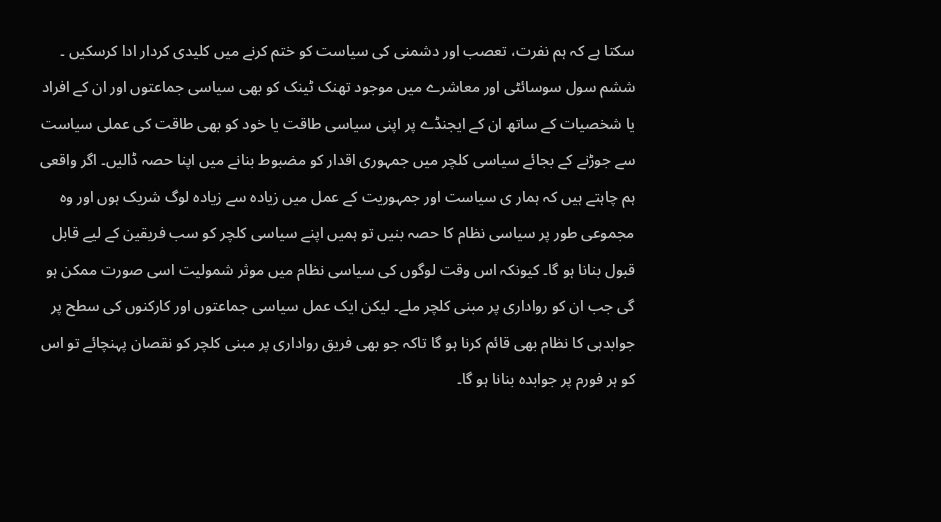سکتا ہے کہ ہم نفرت، تعصب اور دشمنی کی سیاست کو ختم کرنے میں کلیدی کردار ادا کرسکیں ۔ ششم سول سوسائٹی اور معاشرے میں موجود تھنک ٹینک کو بھی سیاسی جماعتوں اور ان کے افراد یا شخصیات کے ساتھ ان کے ایجنڈے پر اپنی سیاسی طاقت یا خود کو بھی طاقت کی عملی سیاست سے جوڑنے کے بجائے سیاسی کلچر میں جمہوری اقدار کو مضبوط بنانے میں اپنا حصہ ڈالیں۔ اگر واقعی ہم چاہتے ہیں کہ ہمار ی سیاست اور جمہوریت کے عمل میں زیادہ سے زیادہ لوگ شریک ہوں اور وہ مجموعی طور پر سیاسی نظام کا حصہ بنیں تو ہمیں اپنے سیاسی کلچر کو سب فریقین کے لیے قابل قبول بنانا ہو گا۔ کیونکہ اس وقت لوگوں کی سیاسی نظام میں موثر شمولیت اسی صورت ممکن ہو گی جب ان کو رواداری پر مبنی کلچر ملے۔ لیکن ایک عمل سیاسی جماعتوں اور کارکنوں کی سطح پر جوابدہی کا نظام بھی قائم کرنا ہو گا تاکہ جو بھی فریق رواداری پر مبنی کلچر کو نقصان پہنچائے تو اس کو ہر فورم پر جوابدہ بنانا ہو گا۔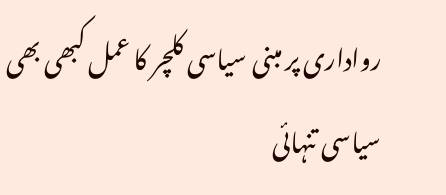رواداری پر مبنی سیاسی کلچر کا عمل کبھی بھی سیاسی تنہائی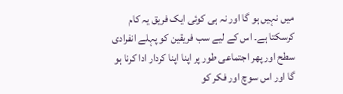میں نہیں ہو گا اور نہ ہی کوئی ایک فریق یہ کام کرسکتا ہے۔ اس کے لیے سب فریقین کو پہلے انفرادی سطح اور پھر اجتماعی طور پر اپنا اپنا کردار ادا کرنا ہو گا اور اس سوچ اور فکر کو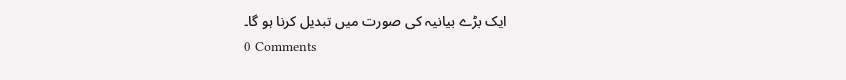ایک بڑے بیانیہ کی صورت میں تبدیل کرنا ہو گا۔
0 Comments